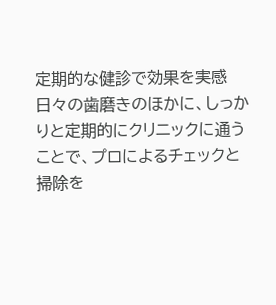定期的な健診で効果を実感
日々の歯磨きのほかに、しっかりと定期的にクリニックに通うことで、プロによるチェックと掃除を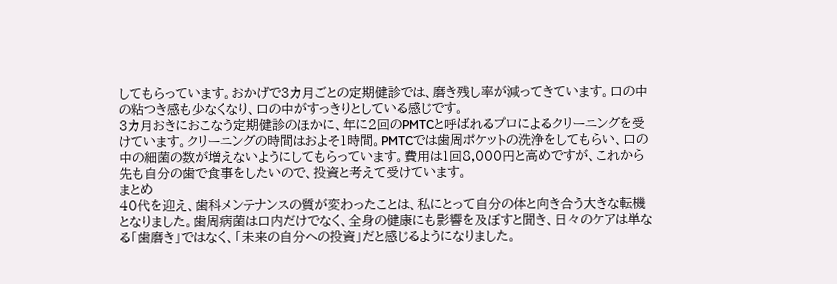してもらっています。おかげで3カ月ごとの定期健診では、磨き残し率が減ってきています。口の中の粘つき感も少なくなり、口の中がすっきりとしている感じです。
3カ月おきにおこなう定期健診のほかに、年に2回のPMTCと呼ばれるプロによるクリーニングを受けています。クリーニングの時間はおよそ1時間。PMTCでは歯周ポケットの洗浄をしてもらい、口の中の細菌の数が増えないようにしてもらっています。費用は1回8,000円と高めですが、これから先も自分の歯で食事をしたいので、投資と考えて受けています。
まとめ
40代を迎え、歯科メンテナンスの質が変わったことは、私にとって自分の体と向き合う大きな転機となりました。歯周病菌は口内だけでなく、全身の健康にも影響を及ぼすと聞き、日々のケアは単なる「歯磨き」ではなく、「未来の自分への投資」だと感じるようになりました。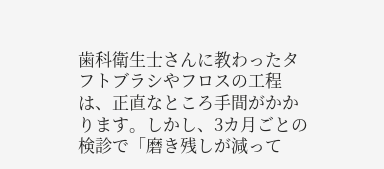歯科衛生士さんに教わったタフトブラシやフロスの工程は、正直なところ手間がかかります。しかし、3カ月ごとの検診で「磨き残しが減って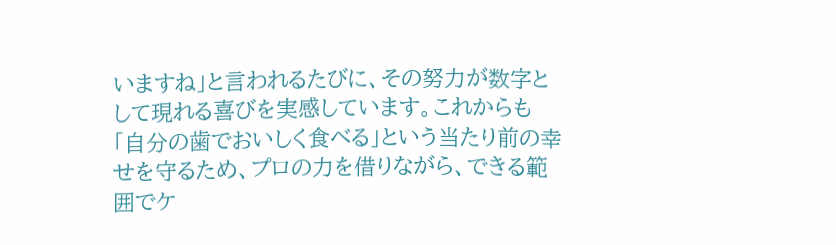いますね」と言われるたびに、その努力が数字として現れる喜びを実感しています。これからも「自分の歯でおいしく食べる」という当たり前の幸せを守るため、プロの力を借りながら、できる範囲でケ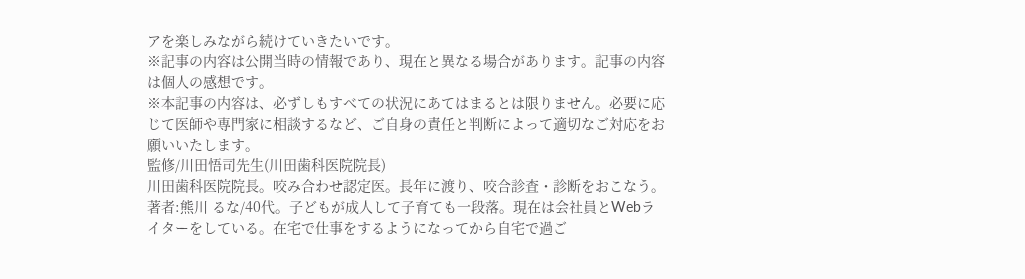アを楽しみながら続けていきたいです。
※記事の内容は公開当時の情報であり、現在と異なる場合があります。記事の内容は個人の感想です。
※本記事の内容は、必ずしもすべての状況にあてはまるとは限りません。必要に応じて医師や専門家に相談するなど、ご自身の責任と判断によって適切なご対応をお願いいたします。
監修/川田悟司先生(川田歯科医院院長)
川田歯科医院院長。咬み合わせ認定医。長年に渡り、咬合診査・診断をおこなう。
著者:熊川 るな/40代。子どもが成人して子育ても一段落。現在は会社員とWebライターをしている。在宅で仕事をするようになってから自宅で過ご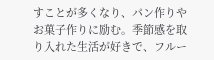すことが多くなり、パン作りやお菓子作りに励む。季節感を取り入れた生活が好きで、フルー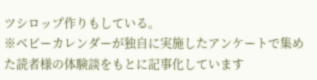ツシロップ作りもしている。
※ベビーカレンダーが独自に実施したアンケートで集めた読者様の体験談をもとに記事化しています